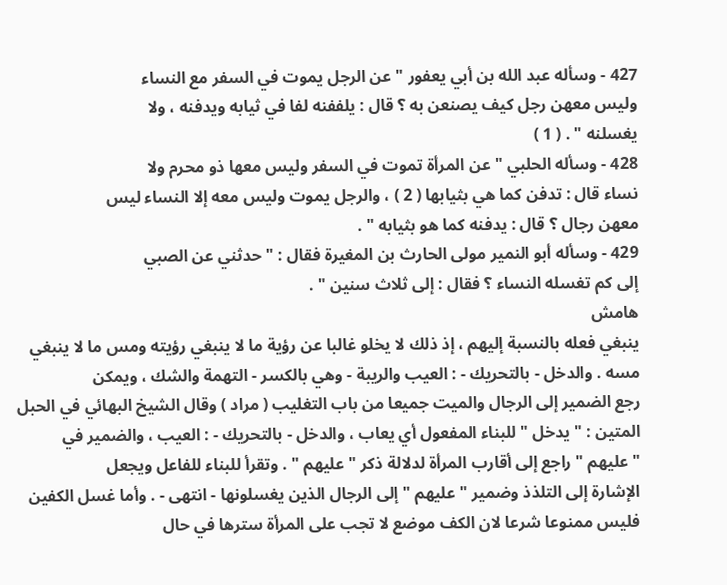427 - وسأله عبد الله بن أبي يعفور " عن الرجل يموت في السفر مع النساء
وليس معهن رجل كيف يصنعن به ؟ قال : يلففنه لفا في ثيابه ويدفنه ، ولا
يغسلنه " . ( 1 )
428 - وسأله الحلبي " عن المرأة تموت في السفر وليس معها ذو محرم ولا
نساء قال : تدفن كما هي بثيابها ( 2 ) ، والرجل يموت وليس معه إلا النساء ليس
معهن رجال ؟ قال : يدفنه كما هو بثيابه " .
429 - وسأله أبو النمير مولى الحارث بن المغيرة فقال : " حدثني عن الصبي
إلى كم تغسله النساء ؟ فقال : إلى ثلاث سنين " .
هامش
ينبغي فعله بالنسبة إليهم ، إذ ذلك لا يخلو غالبا عن رؤية ما لا ينبغي رؤيته ومس ما لا ينبغي
مسه . والدخل - بالتحريك - : العيب والريبة - وهي بالكسر - التهمة والشك ، ويمكن
رجع الضمير إلى الرجال والميت جميعا من باب التغليب ( مراد ) وقال الشيخ البهائي في الحبل
المتين : " يدخل " للبناء المفعول أي يعاب ، والدخل - بالتحريك - : العيب ، والضمير في
" عليهم " راجع إلى أقارب المرأة لدلالة ذكر " عليهم " . وتقرأ للبناء للفاعل ويجعل
الإشارة إلى التلذذ وضمير " عليهم " إلى الرجال الذين يغسلونها - انتهى - . وأما غسل الكفين
فليس ممنوعا شرعا لان الكف موضع لا تجب على المرأة سترها في حال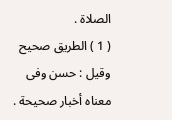الصلاة .
( 1 ) الطريق صحيح وقيل : حسن وفى معناه أخبار صحيحة .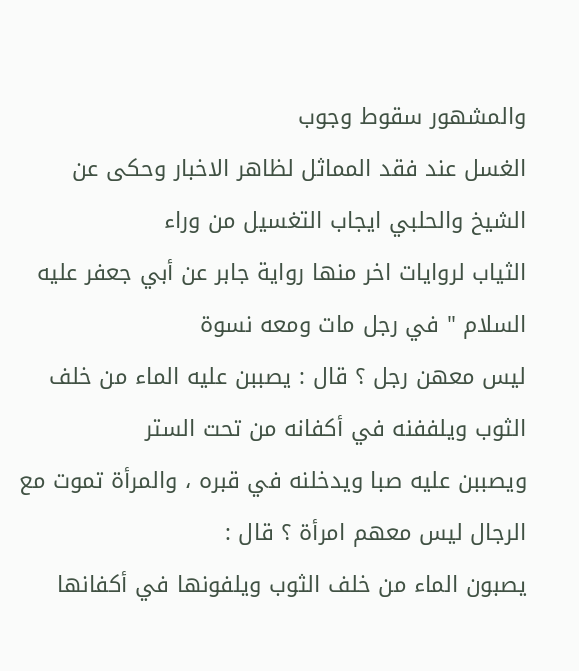والمشهور سقوط وجوب
الغسل عند فقد المماثل لظاهر الاخبار وحكى عن الشيخ والحلبي ايجاب التغسيل من وراء
الثياب لروايات اخر منها رواية جابر عن أبي جعفر عليه السلام " في رجل مات ومعه نسوة
ليس معهن رجل ؟ قال : يصببن عليه الماء من خلف الثوب ويلففنه في أكفانه من تحت الستر
ويصببن عليه صبا ويدخلنه في قبره ، والمرأة تموت مع الرجال ليس معهم امرأة ؟ قال :
يصبون الماء من خلف الثوب ويلفونها في أكفانها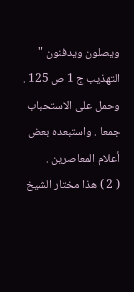ويصلون ويدفنون " التهذيب ج 1 ص 125 .
وحمل على الاستحباب جمعا . واستبعده بعض أعلام المعاصرين .
( 2 ) هذا مختار الشيخ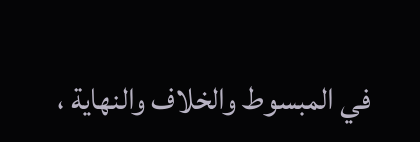في المبسوط والخلاف والنهاية ،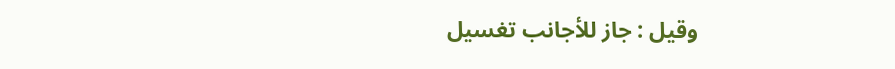وقيل : جاز للأجانب تغسيل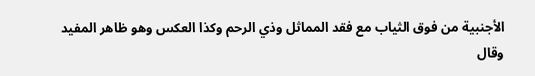الأجنبية من فوق الثياب مع فقد المماثل وذي الرحم وكذا العكس وهو ظاهر المفيد وقال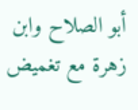أبو الصلاح وابن زهرة مع تغميض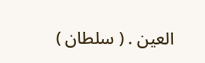العين . ( سلطان )